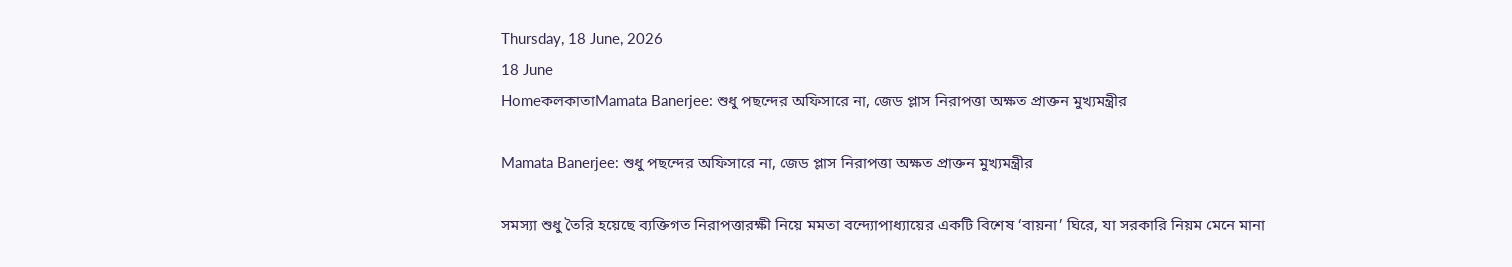Thursday, 18 June, 2026
18 June
HomeকলকাতাMamata Banerjee: শুধু পছন্দের অফিসারে না, জেড প্লাস নিরাপত্তা অক্ষত প্রাক্তন মুখ্যমন্ত্রীর

Mamata Banerjee: শুধু পছন্দের অফিসারে না, জেড প্লাস নিরাপত্তা অক্ষত প্রাক্তন মুখ্যমন্ত্রীর

সমস্যা শুধু তৈরি হয়েছে ব্যক্তিগত নিরাপত্তারক্ষী নিয়ে মমতা বন্দ্যোপাধ্যায়ের একটি বিশেষ ‘বায়না’ ঘিরে, যা সরকারি নিয়ম মেনে মানা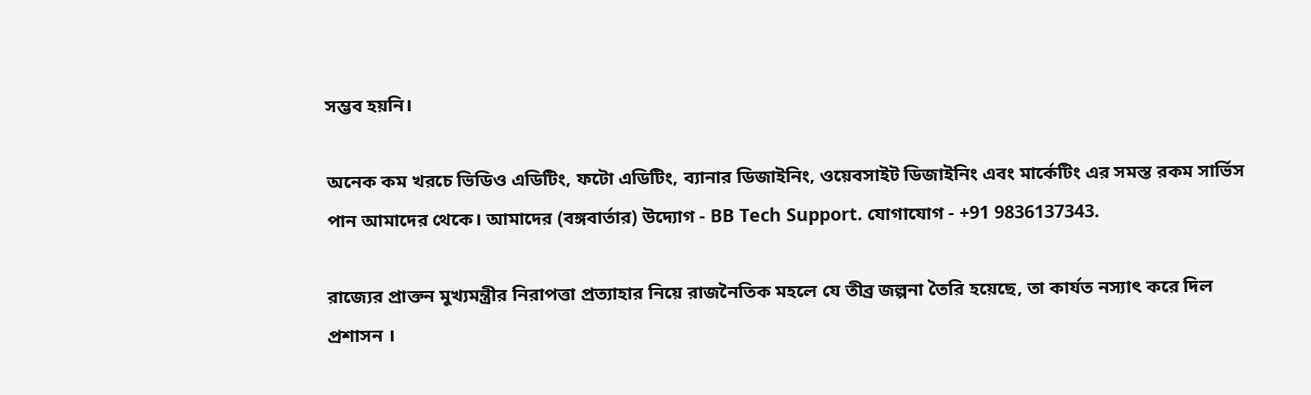সম্ভব হয়নি।

অনেক কম খরচে ভিডিও এডিটিং, ফটো এডিটিং, ব্যানার ডিজাইনিং, ওয়েবসাইট ডিজাইনিং এবং মার্কেটিং এর সমস্ত রকম সার্ভিস পান আমাদের থেকে। আমাদের (বঙ্গবার্তার) উদ্যোগ - BB Tech Support. যোগাযোগ - +91 9836137343.

রাজ্যের প্রাক্তন মুখ্যমন্ত্রীর নিরাপত্তা প্রত্যাহার নিয়ে রাজনৈতিক মহলে যে তীব্র জল্পনা তৈরি হয়েছে, তা কার্যত নস্যাৎ করে দিল প্রশাসন ।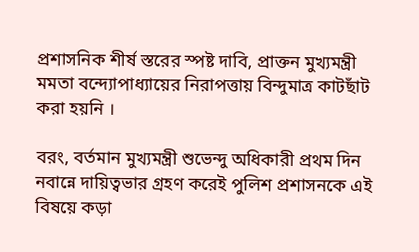প্রশাসনিক শীর্ষ স্তরের স্পষ্ট দাবি, প্রাক্তন মুখ্যমন্ত্রী মমতা বন্দ্যোপাধ্যায়ের নিরাপত্তায় বিন্দুমাত্র কাটছাঁট করা হয়নি ।

বরং, বর্তমান মুখ্যমন্ত্রী শুভেন্দু অধিকারী প্রথম দিন নবান্নে দায়িত্বভার গ্রহণ করেই পুলিশ প্রশাসনকে এই বিষয়ে কড়া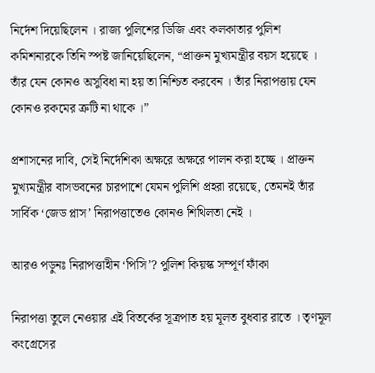নির্দেশ দিয়েছিলেন । রাজ্য পুলিশের ডিজি এবং কলকাতার পুলিশ কমিশনারকে তিনি স্পষ্ট জানিয়েছিলেন, “প্রাক্তন মুখ্যমন্ত্রীর বয়স হয়েছে । তাঁর যেন কোনও অসুবিধা না হয় তা নিশ্চিত করবেন । তাঁর নিরাপত্তায় যেন কোনও রকমের ত্রুটি না থাকে ।”

প্রশাসনের দাবি, সেই নির্দেশিকা অক্ষরে অক্ষরে পালন করা হচ্ছে । প্রাক্তন মুখ্যমন্ত্রীর বাসভবনের চারপাশে যেমন পুলিশি প্রহরা রয়েছে, তেমনই তাঁর সার্বিক ‘জেড প্লাস’ নিরাপত্তাতেও কোনও শিথিলতা নেই ।

আরও পড়ুনঃ নিরাপত্তাহীন ‘পিসি’? পুলিশ কিয়স্ক সম্পূর্ণ ফাঁকা

নিরাপত্তা তুলে নেওয়ার এই বিতর্কের সূত্রপাত হয় মূলত বুধবার রাতে । তৃণমূল কংগ্রেসের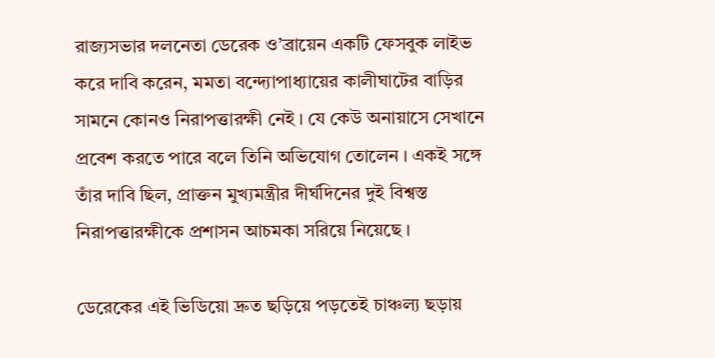রাজ্যসভার দলনেতা ডেরেক ও’ব্রায়েন একটি ফেসবুক লাইভ করে দাবি করেন, মমতা বন্দ্যোপাধ্যায়ের কালীঘাটের বাড়ির সামনে কোনও নিরাপত্তারক্ষী নেই । যে কেউ অনায়াসে সেখানে প্রবেশ করতে পারে বলে তিনি অভিযোগ তোলেন । একই সঙ্গে তাঁর দাবি ছিল, প্রাক্তন মুখ্যমন্ত্রীর দীর্ঘদিনের দুই বিশ্বস্ত নিরাপত্তারক্ষীকে প্রশাসন আচমকা সরিয়ে নিয়েছে ।

ডেরেকের এই ভিডিয়ো দ্রুত ছড়িয়ে পড়তেই চাঞ্চল্য ছড়ায়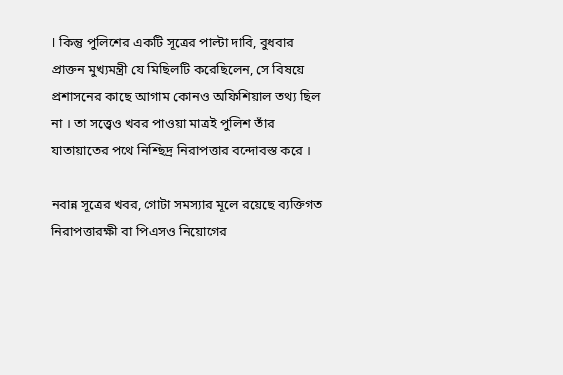। কিন্তু পুলিশের একটি সূত্রের পাল্টা দাবি, বুধবার প্রাক্তন মুখ্যমন্ত্রী যে মিছিলটি করেছিলেন, সে বিষয়ে প্রশাসনের কাছে আগাম কোনও অফিশিয়াল তথ্য ছিল না । তা সত্ত্বেও খবর পাওয়া মাত্রই পুলিশ তাঁর যাতায়াতের পথে নিশ্ছিদ্র নিরাপত্তার বন্দোবস্ত করে ।

নবান্ন সূত্রের খবর, গোটা সমস্যার মূলে রয়েছে ব্যক্তিগত নিরাপত্তারক্ষী বা পিএসও নিয়োগের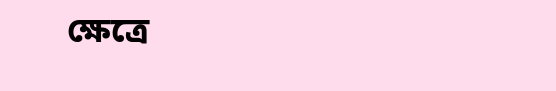ক্ষেত্রে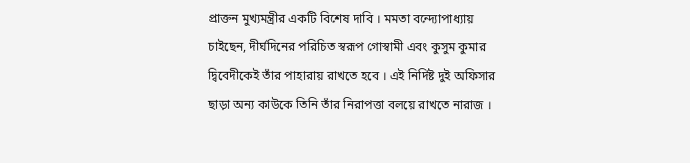প্রাক্তন মুখ্যমন্ত্রীর একটি বিশেষ দাবি । মমতা বন্দ্যোপাধ্যায় চাইছেন, দীর্ঘদিনের পরিচিত স্বরূপ গোস্বামী এবং কুসুম কুমার দ্বিবেদীকেই তাঁর পাহারায় রাখতে হবে । এই নির্দিষ্ট দুই অফিসার ছাড়া অন্য কাউকে তিনি তাঁর নিরাপত্তা বলয়ে রাখতে নারাজ ।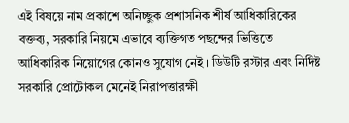এই বিষয়ে নাম প্রকাশে অনিচ্ছুক প্রশাসনিক শীর্ষ আধিকারিকের বক্তব্য, সরকারি নিয়মে এভাবে ব্যক্তিগত পছন্দের ভিত্তিতে আধিকারিক নিয়োগের কোনও সুযোগ নেই । ডিউটি রস্টার এবং নির্দিষ্ট সরকারি প্রোটোকল মেনেই নিরাপত্তারক্ষী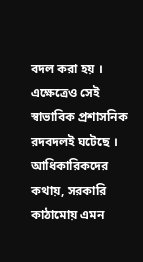বদল করা হয় । এক্ষেত্রেও সেই স্বাভাবিক প্রশাসনিক রদবদলই ঘটেছে । আধিকারিকদের কথায়, সরকারি কাঠামোয় এমন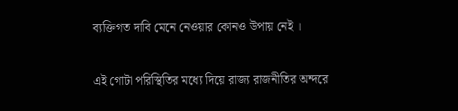ব্যক্তিগত দাবি মেনে নেওয়ার কোনও উপায় নেই ।

এই গোটা পরিস্থিতির মধ্যে দিয়ে রাজ্য রাজনীতির অন্দরে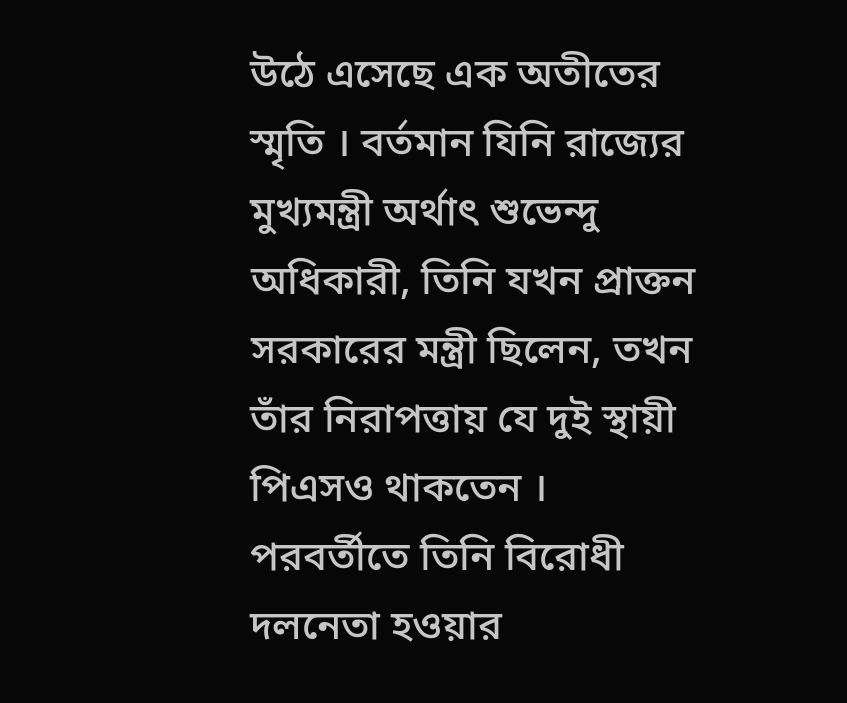উঠে এসেছে এক অতীতের স্মৃতি । বর্তমান যিনি রাজ্যের মুখ্যমন্ত্রী অর্থাৎ শুভেন্দু অধিকারী, তিনি যখন প্রাক্তন সরকারের মন্ত্রী ছিলেন, তখন তাঁর নিরাপত্তায় যে দুই স্থায়ী পিএসও থাকতেন । পরবর্তীতে তিনি বিরোধী দলনেতা হওয়ার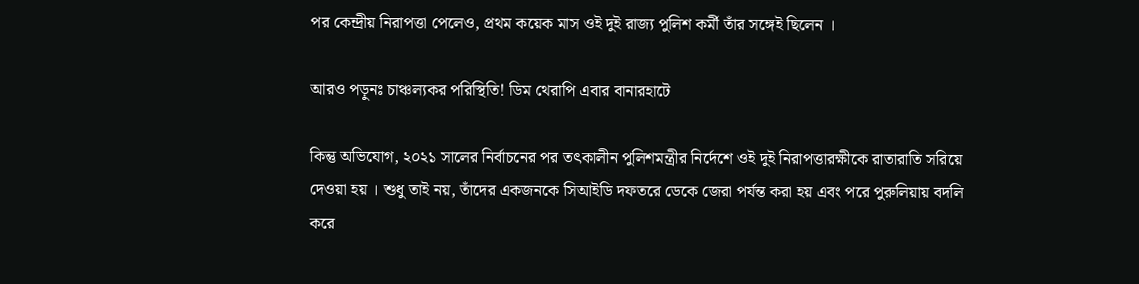পর কেন্দ্রীয় নিরাপত্তা পেলেও, প্রথম কয়েক মাস ওই দুই রাজ্য পুলিশ কর্মী তাঁর সঙ্গেই ছিলেন ।

আরও পড়ুনঃ চাঞ্চল্যকর পরিস্থিতি! ডিম থেরাপি এবার বানারহাটে

কিন্তু অভিযোগ, ২০২১ সালের নির্বাচনের পর তৎকালীন পুলিশমন্ত্রীর নির্দেশে ওই দুই নিরাপত্তারক্ষীকে রাতারাতি সরিয়ে দেওয়া হয় । শুধু তাই নয়, তাঁদের একজনকে সিআইডি দফতরে ডেকে জেরা পর্যন্ত করা হয় এবং পরে পুরুলিয়ায় বদলি করে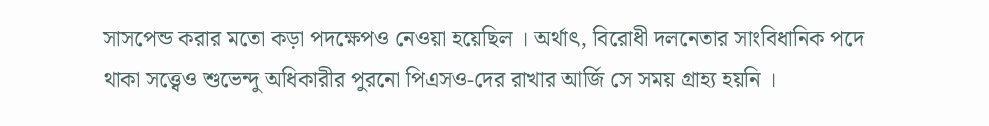সাসপেন্ড করার মতো কড়া পদক্ষেপও নেওয়া হয়েছিল । অর্থাৎ, বিরোধী দলনেতার সাংবিধানিক পদে থাকা সত্ত্বেও শুভেন্দু অধিকারীর পুরনো পিএসও-দের রাখার আর্জি সে সময় গ্রাহ্য হয়নি ।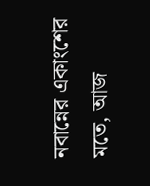নবান্নের একাংশের মতে, আজ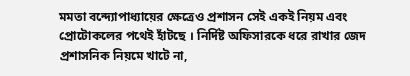মমতা বন্দ্যোপাধ্যায়ের ক্ষেত্রেও প্রশাসন সেই একই নিয়ম এবং প্রোটোকলের পথেই হাঁটছে । নির্দিষ্ট অফিসারকে ধরে রাখার জেদ প্রশাসনিক নিয়মে খাটে না,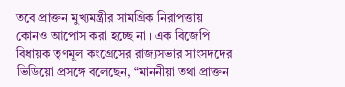তবে প্রাক্তন মুখ্যমন্ত্রীর সামগ্রিক নিরাপত্তায় কোনও আপোস করা হচ্ছে না । এক বিজেপি বিধায়ক তৃণমূল কংগ্রেসের রাজ্যসভার সাংসদদের ভিডিয়ো প্রসঙ্গে বলেছেন, “মাননীয়া তথা প্রাক্তন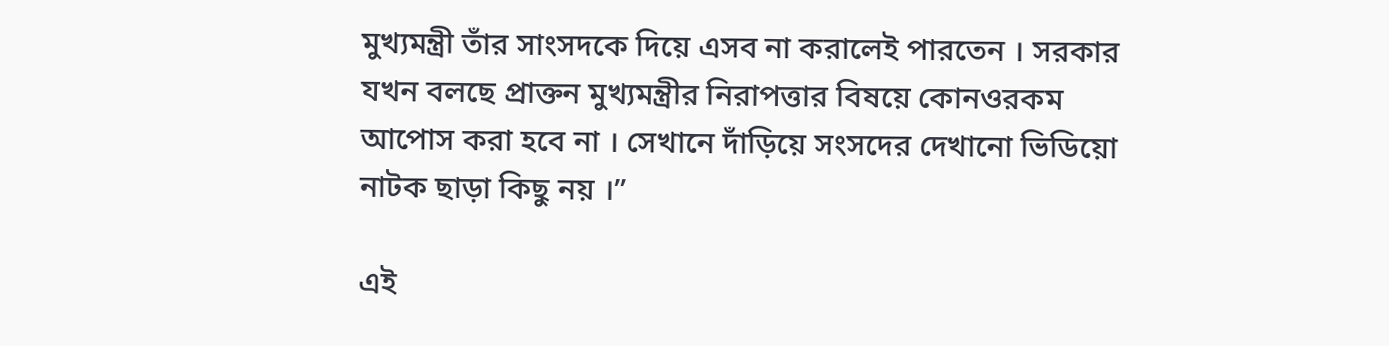মুখ্যমন্ত্রী তাঁর সাংসদকে দিয়ে এসব না করালেই পারতেন । সরকার যখন বলছে প্রাক্তন মুখ্যমন্ত্রীর নিরাপত্তার বিষয়ে কোনওরকম আপোস করা হবে না । সেখানে দাঁড়িয়ে সংসদের দেখানো ভিডিয়ো নাটক ছাড়া কিছু নয় ।”

এই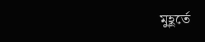মুহূর্তে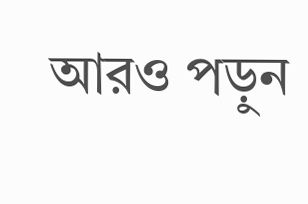আরও পড়ুন